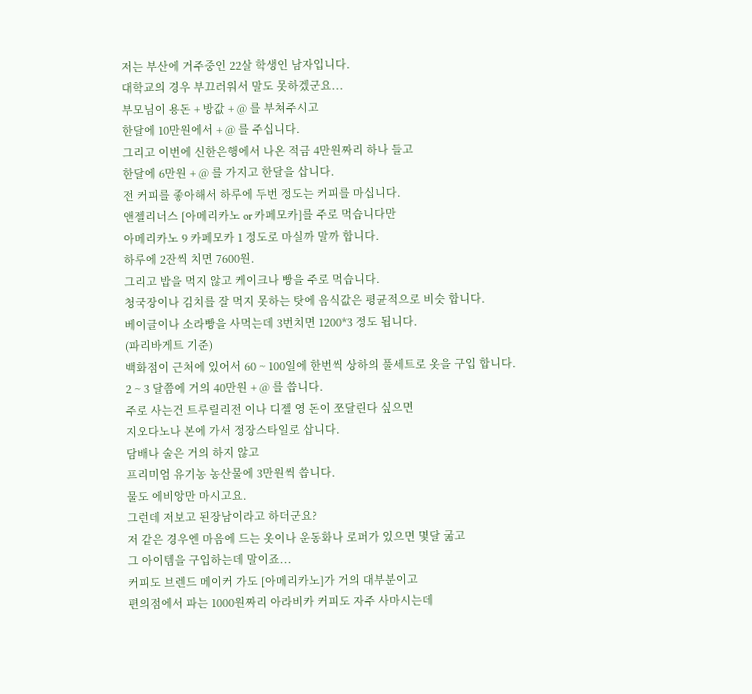저는 부산에 거주중인 22살 학생인 남자입니다.
대학교의 경우 부끄러워서 말도 못하겠군요...
부모님이 용돈 + 방값 + @ 를 부쳐주시고
한달에 10만원에서 + @ 를 주십니다.
그리고 이번에 신한은행에서 나온 적금 4만원짜리 하나 들고
한달에 6만원 + @ 를 가지고 한달을 삽니다.
전 커피를 좋아해서 하루에 두번 정도는 커피를 마십니다.
앤젤리너스 [아메리카노 or 카페모카]를 주로 먹습니다만
아메리카노 9 카페모카 1 정도로 마실까 말까 합니다.
하루에 2잔씩 치면 7600원.
그리고 밥을 먹지 않고 케이크나 빵을 주로 먹습니다.
청국장이나 김치를 잘 먹지 못하는 탓에 음식값은 평균적으로 비슷 합니다.
베이글이나 소라빵을 사먹는데 3번치면 1200*3 정도 됩니다.
(파리바게트 기준)
백화점이 근처에 있어서 60 ~ 100일에 한번씩 상하의 풀세트로 옷을 구입 합니다.
2 ~ 3 달쯤에 거의 40만원 + @ 를 씁니다.
주로 사는건 트루릴리전 이나 디젤 영 돈이 쪼달린다 싶으면
지오다노나 본에 가서 정장스타일로 삽니다.
담배나 술은 거의 하지 않고
프리미엄 유기농 농산물에 3만원씩 씁니다.
물도 에비앙만 마시고요.
그런데 저보고 된장남이라고 하더군요?
저 같은 경우엔 마음에 드는 옷이나 운동화나 로퍼가 있으면 몇달 굶고
그 아이템을 구입하는데 말이죠...
커피도 브렌드 메이커 가도 [아메리카노]가 거의 대부분이고
편의점에서 파는 1000원짜리 아라비카 커피도 자주 사마시는데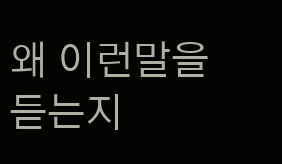왜 이런말을 듣는지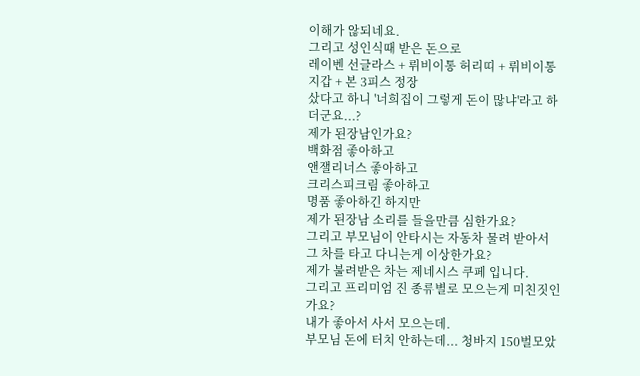이해가 않되네요.
그리고 성인식때 받은 돈으로
레이벤 선글라스 + 뤼비이통 허리띠 + 뤼비이통 지갑 + 본 3피스 정장
샀다고 하니 '너희집이 그렇게 돈이 많냐'라고 하더군요...?
제가 된장남인가요?
백화점 좋아하고
앤잴리너스 좋아하고
크리스피크림 좋아하고
명품 좋아하긴 하지만
제가 된장남 소리를 들을만큼 심한가요?
그리고 부모님이 안타시는 자동차 물려 받아서
그 차를 타고 다니는게 이상한가요?
제가 불려받은 차는 제네시스 쿠페 입니다.
그리고 프리미엄 진 종류별로 모으는게 미친짓인가요?
내가 좋아서 사서 모으는데.
부모님 돈에 터치 안하는데... 청바지 150벌모았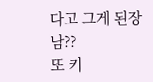다고 그게 된장남??
또 키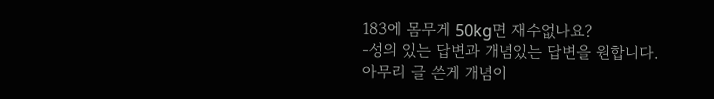183에 몸무게 50kg면 재수없나요?
-성의 있는 답변과 개념있는 답변을 원합니다.
아무리 글 쓴게 개념이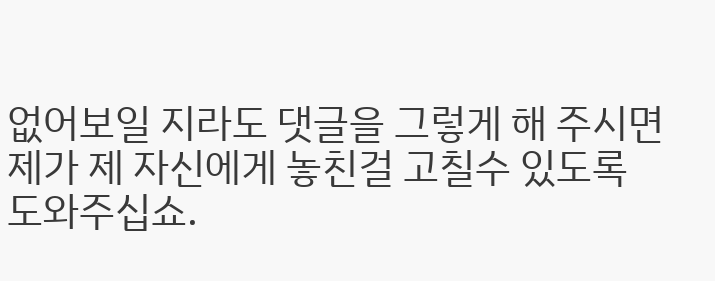없어보일 지라도 댓글을 그렇게 해 주시면
제가 제 자신에게 놓친걸 고칠수 있도록 도와주십쇼.